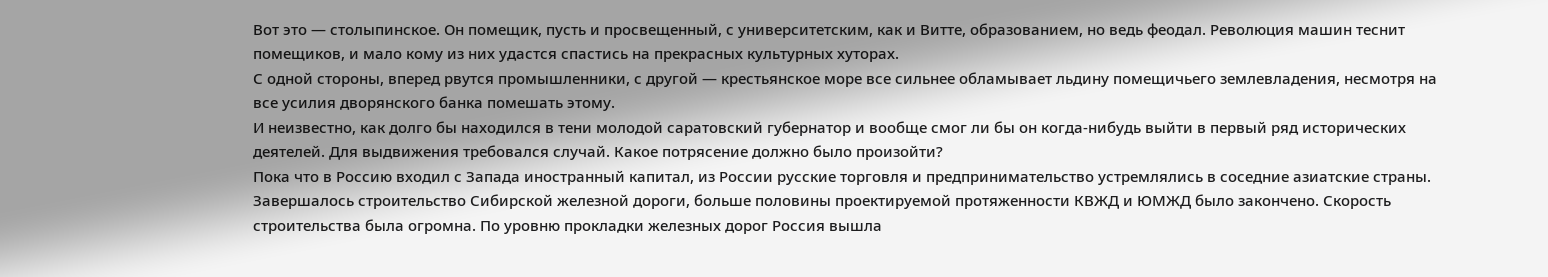Вот это — столыпинское. Он помещик, пусть и просвещенный, с университетским, как и Витте, образованием, но ведь феодал. Революция машин теснит помещиков, и мало кому из них удастся спастись на прекрасных культурных хуторах.
С одной стороны, вперед рвутся промышленники, с другой — крестьянское море все сильнее обламывает льдину помещичьего землевладения, несмотря на все усилия дворянского банка помешать этому.
И неизвестно, как долго бы находился в тени молодой саратовский губернатор и вообще смог ли бы он когда-нибудь выйти в первый ряд исторических деятелей. Для выдвижения требовался случай. Какое потрясение должно было произойти?
Пока что в Россию входил с Запада иностранный капитал, из России русские торговля и предпринимательство устремлялись в соседние азиатские страны. Завершалось строительство Сибирской железной дороги, больше половины проектируемой протяженности КВЖД и ЮМЖД было закончено. Скорость строительства была огромна. По уровню прокладки железных дорог Россия вышла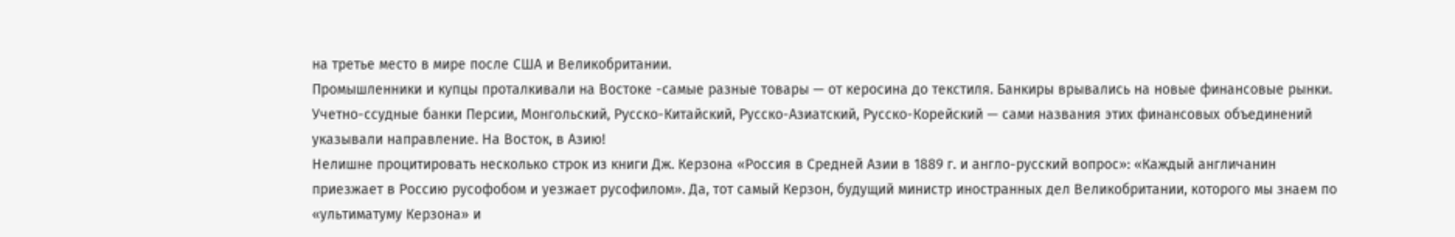на третье место в мире после США и Великобритании.
Промышленники и купцы проталкивали на Востоке -самые разные товары — от керосина до текстиля. Банкиры врывались на новые финансовые рынки. Учетно-ссудные банки Персии, Монгольский, Русско-Китайский, Русско-Азиатский, Русско-Корейский — сами названия этих финансовых объединений указывали направление. На Восток, в Азию!
Нелишне процитировать несколько строк из книги Дж. Керзона «Россия в Средней Азии в 1889 г. и англо-русский вопрос»: «Каждый англичанин приезжает в Россию русофобом и уезжает русофилом». Да, тот самый Керзон, будущий министр иностранных дел Великобритании, которого мы знаем по «ультиматуму Керзона» и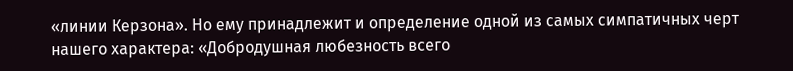«линии Керзона». Но ему принадлежит и определение одной из самых симпатичных черт нашего характера: «Добродушная любезность всего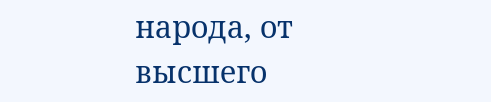народа, от высшего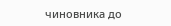чиновника до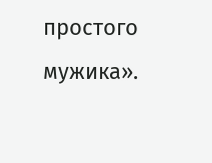простого мужика».